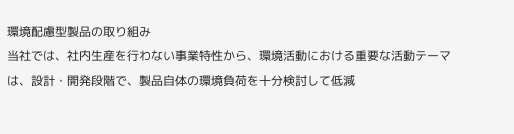環境配慮型製品の取り組み
当社では、社内生産を行わない事業特性から、環境活動における重要な活動テーマは、設計・開発段階で、製品自体の環境負荷を十分検討して低減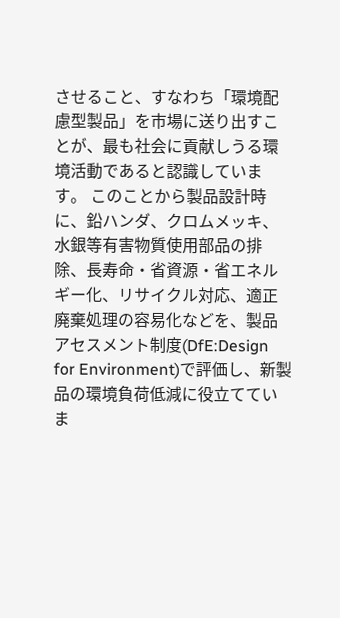させること、すなわち「環境配慮型製品」を市場に送り出すことが、最も社会に貢献しうる環境活動であると認識しています。 このことから製品設計時に、鉛ハンダ、クロムメッキ、水銀等有害物質使用部品の排除、長寿命・省資源・省エネルギー化、リサイクル対応、適正廃棄処理の容易化などを、製品アセスメント制度(DfE:Design for Environment)で評価し、新製品の環境負荷低減に役立てていま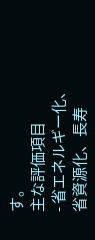す。
主な評価項目
- 省エネルギー化、省資源化、長寿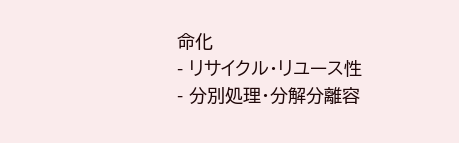命化
- リサイクル・リユース性
- 分別処理・分解分離容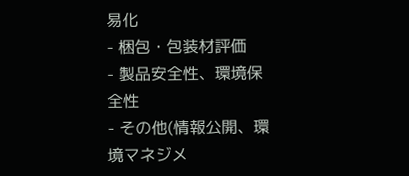易化
- 梱包・包装材評価
- 製品安全性、環境保全性
- その他(情報公開、環境マネジメ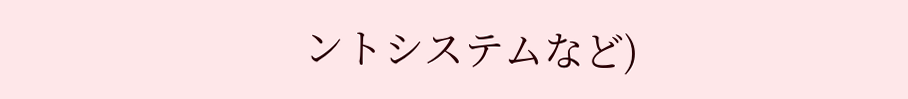ントシステムなど)